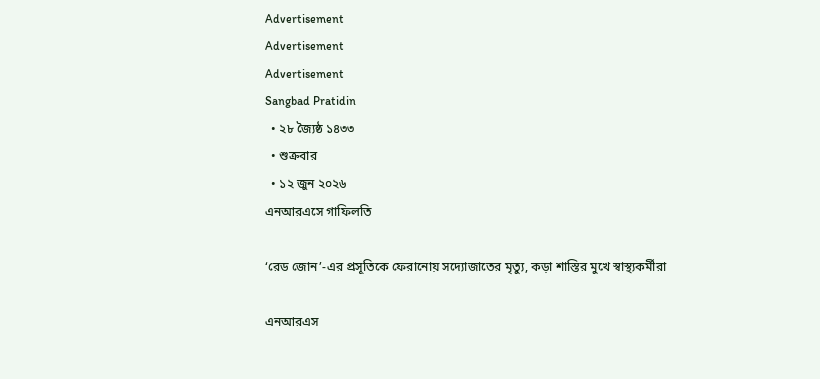Advertisement
Advertisement
Advertisement
Sangbad Pratidin
  • ২৮ জ্যৈষ্ঠ ১৪৩৩
  • শুক্রবার
  • ১২ জুন ২০২৬
এনআরএসে গাফিলতি

‘রেড জোন’-এর প্রসূতিকে ফেরানোয় সদ্যোজাতের মৃত্যু, কড়া শাস্তির মুখে স্বাস্থ্যকর্মীরা

এনআরএস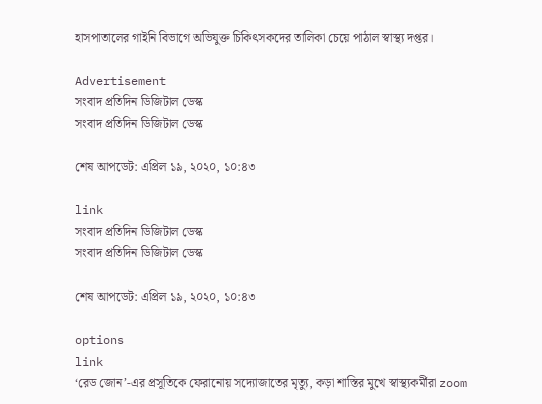হাসপাতালের গাইনি বিভাগে অভিযুক্ত চিকিৎসকদের তালিকা চেয়ে পাঠাল স্বাস্থ্য দপ্তর।

Advertisement
সংবাদ প্রতিদিন ডিজিটাল ডেস্ক
সংবাদ প্রতিদিন ডিজিটাল ডেস্ক

শেষ আপডেট: এপ্রিল ১৯, ২০২০, ১০:৪৩

link
সংবাদ প্রতিদিন ডিজিটাল ডেস্ক
সংবাদ প্রতিদিন ডিজিটাল ডেস্ক

শেষ আপডেট: এপ্রিল ১৯, ২০২০, ১০:৪৩

options
link
‘রেড জোন’-এর প্রসূতিকে ফেরানোয় সদ্যোজাতের মৃত্যু, কড়া শাস্তির মুখে স্বাস্থ্যকর্মীরা zoom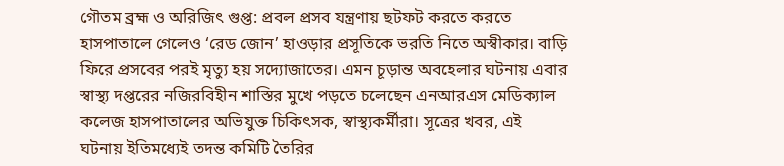গৌতম ব্রহ্ম ও অরিজিৎ গুপ্ত: প্রবল প্রসব যন্ত্রণায় ছটফট করতে করতে হাসপাতালে গেলেও ‘রেড জোন’ হাওড়ার প্রসূতিকে ভরতি নিতে অস্বীকার। বাড়ি ফিরে প্রসবের পরই মৃত্যু হয় সদ্যোজাতের। এমন চূড়ান্ত অবহেলার ঘটনায় এবার স্বাস্থ্য দপ্তরের নজিরবিহীন শাস্তির মুখে পড়তে চলেছেন এনআরএস মেডিক্যাল কলেজ হাসপাতালের অভিযুক্ত চিকিৎসক, স্বাস্থ্যকর্মীরা। সূত্রের খবর, এই ঘটনায় ইতিমধ্যেই তদন্ত কমিটি তৈরির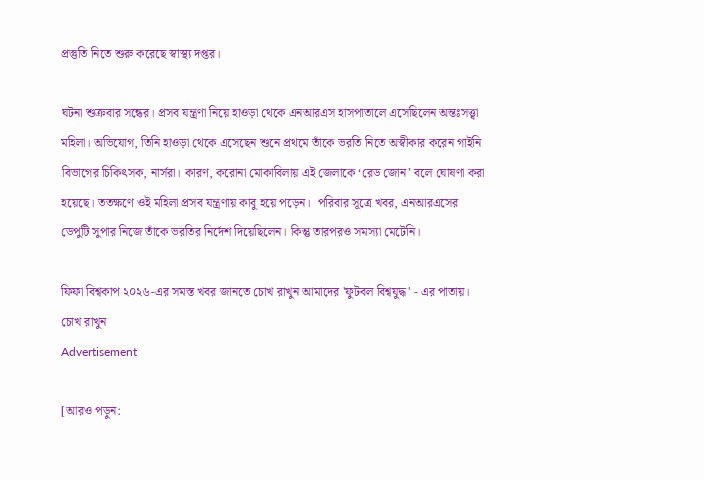প্রস্তুতি নিতে শুরু করেছে স্বাস্থ্য দপ্তর।

ঘটনা শুক্রবার সন্ধের। প্রসব যন্ত্রণা নিয়ে হাওড়া থেকে এনআরএস হাসপাতালে এসেছিলেন অন্তঃসত্ত্বা মহিলা। অভিযোগ, তিনি হাওড়া থেকে এসেছেন শুনে প্রথমে তাঁকে ভরতি নিতে অস্বীকার করেন গাইনি বিভাগের চিকিৎসক, নার্সরা। কারণ, করোনা মোকাবিলায় এই জেলাকে ‘রেড জোন’ বলে ঘোষণা করা হয়েছে। ততক্ষণে ওই মহিলা প্রসব যন্ত্রণায় কাবু হয়ে পড়েন।  পরিবার সূত্রে খবর, এনআরএসের ডেপুটি সুপার নিজে তাঁকে ভরতির নির্দেশ দিয়েছিলেন। কিন্তু তারপরও সমস্যা মেটেনি।

ফিফা বিশ্বকাপ ২০২৬-এর সমস্ত খবর জানতে চোখ রাখুন আমাদের 'ফুটবল বিশ্বযুদ্ধ' - এর পাতায়।
চোখ রাখুন
Advertisement

[আরও পড়ুন: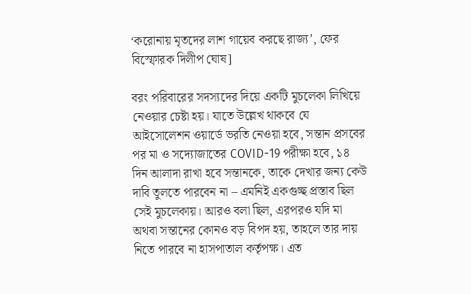‘করোনায় মৃতদের লাশ গায়েব করছে রাজ্য’, ফের বিস্ফোরক দিলীপ ঘোষ]

বরং পরিবারের সদস্যদের দিয়ে একটি মুচলেকা লিখিয়ে নেওয়ার চেষ্টা হয়। যাতে উল্লেখ থাকবে যে আইসোলেশন ওয়ার্ডে ভরতি নেওয়া হবে, সন্তান প্রসবের পর মা ও সদ্যোজাতের COVID-19 পরীক্ষা হবে, ১৪ দিন আলাদা রাখা হবে সন্তানকে, তাকে দেখার জন্য কেউ দাবি তুলতে পারবেন না – এমনিই একগুচ্ছ প্রস্তাব ছিল সেই মুচলেকায়। আরও বলা ছিল, এরপরও যদি মা অথবা সন্তানের কোনও বড় বিপদ হয়, তাহলে তার দায় নিতে পারবে না হাসপাতাল কর্তৃপক্ষ। এত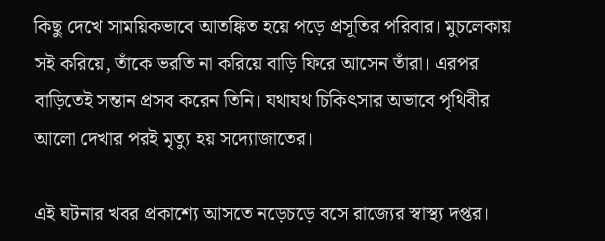কিছু দেখে সাময়িকভাবে আতঙ্কিত হয়ে পড়ে প্রসূতির পরিবার। মুচলেকায় সই করিয়ে, তাঁকে ভরতি না করিয়ে বাড়ি ফিরে আসেন তাঁরা। এরপর বাড়িতেই সন্তান প্রসব করেন তিনি। যথাযথ চিকিৎসার অভাবে পৃথিবীর আলো দেখার পরই মৃত্যু হয় সদ্যোজাতের।

এই ঘটনার খবর প্রকাশ্যে আসতে নড়েচড়ে বসে রাজ্যের স্বাস্থ্য দপ্তর।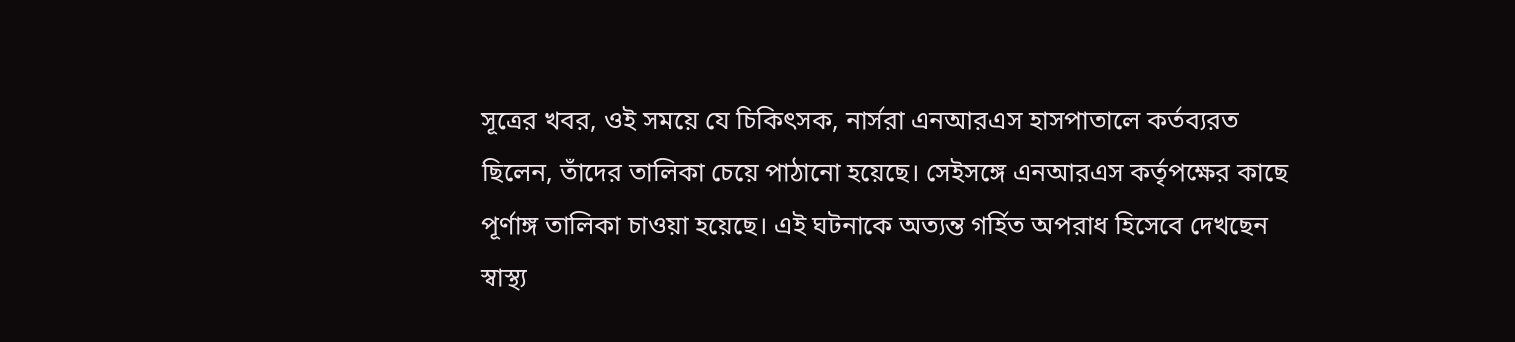সূত্রের খবর, ওই সময়ে যে চিকিৎসক, নার্সরা এনআরএস হাসপাতালে কর্তব্যরত ছিলেন, তাঁদের তালিকা চেয়ে পাঠানো হয়েছে। সেইসঙ্গে এনআরএস কর্তৃপক্ষের কাছে পূর্ণাঙ্গ তালিকা চাওয়া হয়েছে। এই ঘটনাকে অত্যন্ত গর্হিত অপরাধ হিসেবে দেখছেন স্বাস্থ্য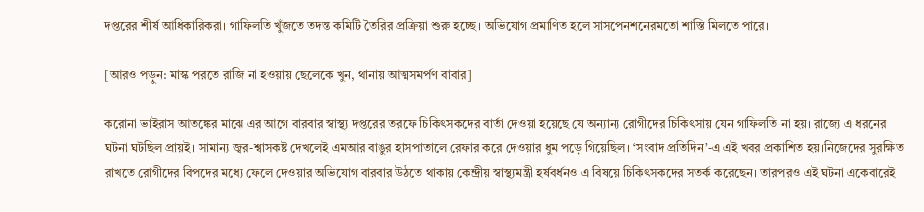দপ্তরের শীর্ষ আধিকারিকরা। গাফিলতি খুঁজতে তদন্ত কমিটি তৈরির প্রক্রিয়া শুরু হচ্ছে। অভিযোগ প্রমাণিত হলে সাসপেনশনেরমতো শাস্তি মিলতে পারে।

[আরও পড়ুন: মাস্ক পরতে রাজি না হওয়ায় ছেলেকে খুন, থানায় আত্মসমর্পণ বাবার]

করোনা ভাইরাস আতঙ্কের মাঝে এর আগে বারবার স্বাস্থ্য দপ্তরের তরফে চিকিৎসকদের বার্তা দেওয়া হয়েছে যে অন্যান্য রোগীদের চিকিৎসায় যেন গাফিলতি না হয়। রাজ্যে এ ধরনের ঘটনা ঘটছিল প্রায়ই। সামান্য জ্বর-শ্বাসকষ্ট দেখলেই এমআর বাঙুর হাসপাতালে রেফার করে দেওয়ার ধুম পড়ে গিয়েছিল। ‘সংবাদ প্রতিদিন’-এ এই খবর প্রকাশিত হয়।নিজেদের সুরক্ষিত রাখতে রোগীদের বিপদের মধ্যে ফেলে দেওয়ার অভিযোগ বারবার উঠতে থাকায় কেন্দ্রীয় স্বাস্থ্যমন্ত্রী হর্ষবর্ধনও এ বিষয়ে চিকিৎসকদের সতর্ক করেছেন। তারপরও এই ঘটনা একেবারেই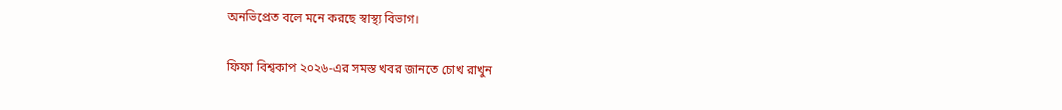অনভিপ্রেত বলে মনে করছে স্বাস্থ্য বিভাগ।

ফিফা বিশ্বকাপ ২০২৬-এর সমস্ত খবর জানতে চোখ রাখুন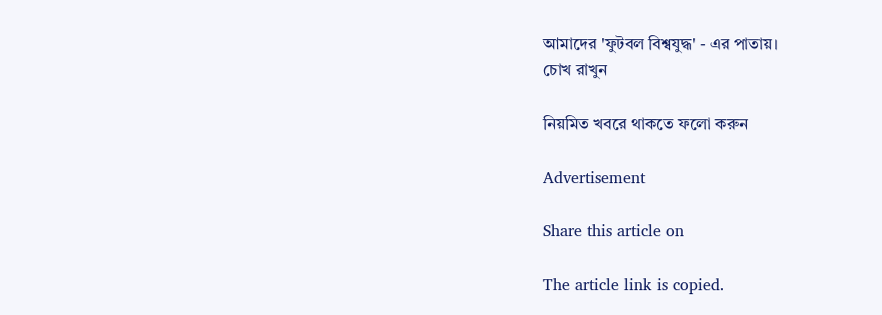আমাদের 'ফুটবল বিশ্বযুদ্ধ' - এর পাতায়।
চোখ রাখুন

নিয়মিত খবরে থাকতে ফলো করুন

Advertisement

Share this article on

The article link is copied.